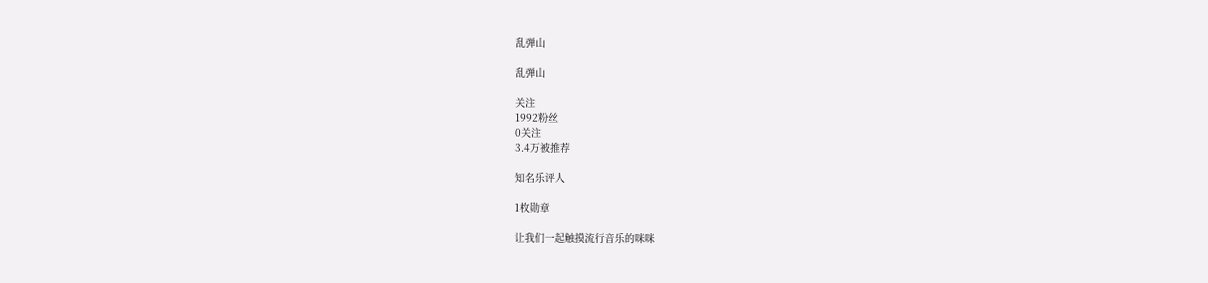乱弹山

乱弹山

关注
1992粉丝
0关注
3.4万被推荐

知名乐评人

1枚勋章

让我们一起触摸流行音乐的咪咪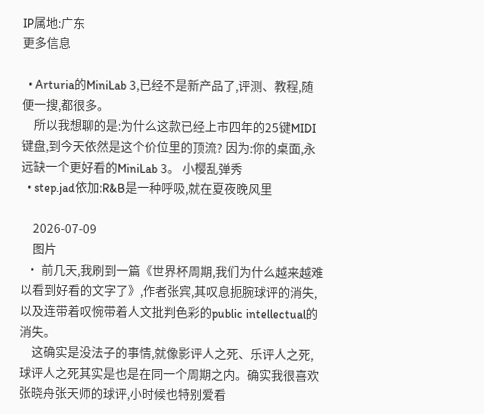IP属地:广东
更多信息

  • Arturia的MiniLab 3,已经不是新产品了,评测、教程,随便一搜,都很多。
    所以我想聊的是:为什么这款已经上市四年的25键MIDI键盘,到今天依然是这个价位里的顶流? 因为:你的桌面,永远缺一个更好看的MiniLab 3。 小樱乱弹秀
  • step.jad依加:R&B是一种呼吸,就在夏夜晚风里

    2026-07-09
    图片
  • 前几天,我刷到一篇《世界杯周期,我们为什么越来越难以看到好看的文字了》,作者张宾,其叹息扼腕球评的消失,以及连带着叹惋带着人文批判色彩的public intellectual的消失。
    这确实是没法子的事情,就像影评人之死、乐评人之死,球评人之死其实是也是在同一个周期之内。确实我很喜欢张晓舟张天师的球评,小时候也特别爱看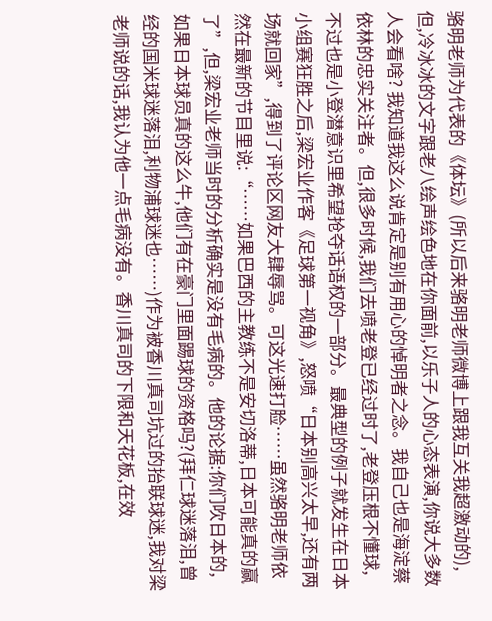骆明老师为代表的《体坛》(所以后来骆明老师微博上跟我互关我超激动的),但,冷冰冰的文字跟老八绘声绘色地在你面前,以乐子人的心态表演,你说大多数人会看啥? 我知道我这么说肯定是别有用心的悼明者之念。我自己也是海淀蔡依林的忠实关注者。但,很多时候,我们去喷老登已经过时了,老登压根不懂球,不过也是小登潜意识里希望抢夺话语权的一部分。最典型的例子就发生在日本小组赛狂胜之后,梁宏业作客《足球第一视角》,怒喷“日本别高兴太早,还有两场就回家”,得到了评论区网友大肆辱骂。可这光速打脸……虽然骆明老师依然在最新的节目里说:“……如果巴西的主教练不是安切洛蒂,日本可能真的赢了”,但,梁宏业老师当时的分析确实是没有毛病的。他的论据:你们吹日本的,如果日本球员真的这么牛,他们有在豪门里面踢球的资格吗?(拜仁球迷落泪,曾经的国米球迷落泪,利物浦球迷也……)作为被香川真司坑过的抬联球迷,我对梁老师说的话,我认为他一点毛病没有。香川真司的下限和天花板,在效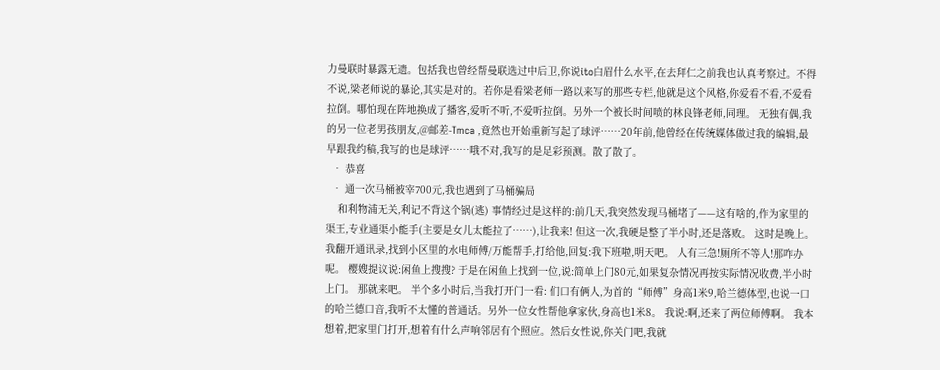力曼联时暴露无遗。包括我也曾经帮曼联选过中后卫,你说ito白眉什么水平,在去拜仁之前我也认真考察过。不得不说,梁老师说的暴论,其实是对的。若你是看梁老师一路以来写的那些专栏,他就是这个风格,你爱看不看,不爱看拉倒。哪怕现在阵地换成了播客,爱听不听,不爱听拉倒。另外一个被长时间喷的林良锋老师,同理。 无独有偶,我的另一位老男孩朋友,@邮差-Tmca ,竟然也开始重新写起了球评……20年前,他曾经在传统媒体做过我的编辑,最早跟我约稿,我写的也是球评……哦不对,我写的是足彩预测。散了散了。
  • 恭喜
  • 通一次马桶被宰700元,我也遇到了马桶骗局
    和利物浦无关,利记不背这个锅(逃) 事情经过是这样的:前几天,我突然发现马桶堵了——这有啥的,作为家里的渠王,专业通渠小能手(主要是女儿太能拉了……),让我来! 但这一次,我硬是整了半小时,还是落败。 这时是晚上。我翻开通讯录,找到小区里的水电师傅/万能帮手,打给他,回复:我下班啦,明天吧。 人有三急!厕所不等人!那咋办呢。 樱嫂提议说:闲鱼上搜搜? 于是在闲鱼上找到一位,说:简单上门80元,如果复杂情况再按实际情况收费,半小时上门。 那就来吧。 半个多小时后,当我打开门一看: 们口有俩人,为首的“师傅”身高1米9,哈兰德体型,也说一口的哈兰德口音,我听不太懂的普通话。另外一位女性帮他拿家伙,身高也1米8。 我说:啊,还来了两位师傅啊。 我本想着,把家里门打开,想着有什么声响邻居有个照应。然后女性说,你关门吧,我就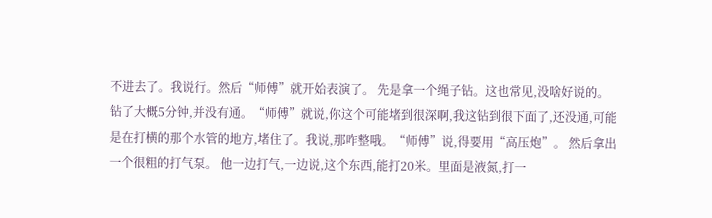不进去了。我说行。然后“师傅”就开始表演了。 先是拿一个绳子钻。这也常见,没啥好说的。钻了大概5分钟,并没有通。“师傅”就说,你这个可能堵到很深啊,我这钻到很下面了,还没通,可能是在打横的那个水管的地方,堵住了。我说,那咋整哦。“师傅”说,得要用“高压炮”。 然后拿出一个很粗的打气泵。 他一边打气,一边说,这个东西,能打20米。里面是液氮,打一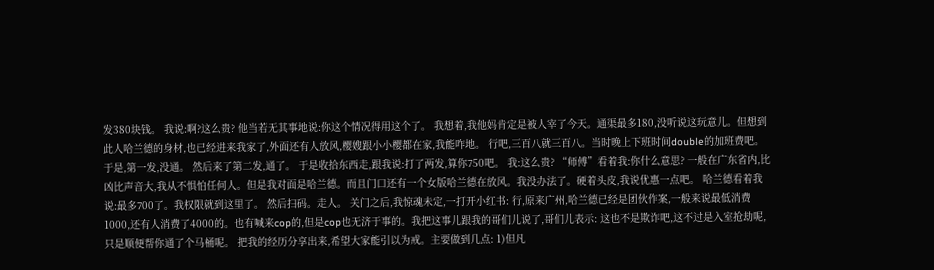发380块钱。 我说:啊?这么贵? 他当若无其事地说:你这个情况得用这个了。 我想着,我他妈肯定是被人宰了今天。通渠最多180,没听说这玩意儿。但想到此人哈兰德的身材,也已经进来我家了,外面还有人放风,樱嫂跟小小樱都在家,我能咋地。 行吧,三百八就三百八。当时晚上下班时间double的加班费吧。 于是,第一发,没通。 然后来了第二发,通了。 于是收拾东西走,跟我说:打了两发,算你750吧。 我:这么贵? “师傅”看着我:你什么意思? 一般在广东省内,比凶比声音大,我从不惧怕任何人。但是我对面是哈兰德。而且门口还有一个女版哈兰德在放风。我没办法了。硬着头皮,我说优惠一点吧。 哈兰德看着我说:最多700了。我权限就到这里了。 然后扫码。走人。 关门之后,我惊魂未定,一打开小红书: 行,原来广州,哈兰德已经是团伙作案,一般来说最低消费1000,还有人消费了4000的。也有喊来cop的,但是cop也无济于事的。我把这事儿跟我的哥们儿说了,哥们儿表示: 这也不是欺诈吧,这不过是入室抢劫呢,只是顺便帮你通了个马桶呢。 把我的经历分享出来,希望大家能引以为戒。主要做到几点: 1)但凡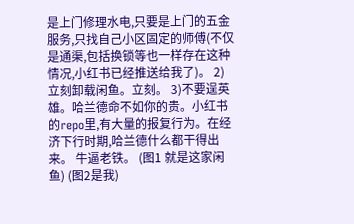是上门修理水电,只要是上门的五金服务,只找自己小区固定的师傅(不仅是通渠,包括换锁等也一样存在这种情况,小红书已经推送给我了)。 2)立刻卸载闲鱼。立刻。 3)不要逞英雄。哈兰德命不如你的贵。小红书的repo里,有大量的报复行为。在经济下行时期,哈兰德什么都干得出来。 牛逼老铁。 (图1 就是这家闲鱼) (图2是我)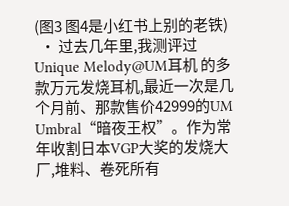(图3 图4是小红书上别的老铁)
  • 过去几年里,我测评过Unique Melody@UM耳机 的多款万元发烧耳机,最近一次是几个月前、那款售价42999的UM Umbral“暗夜王权”。作为常年收割日本VGP大奖的发烧大厂,堆料、卷死所有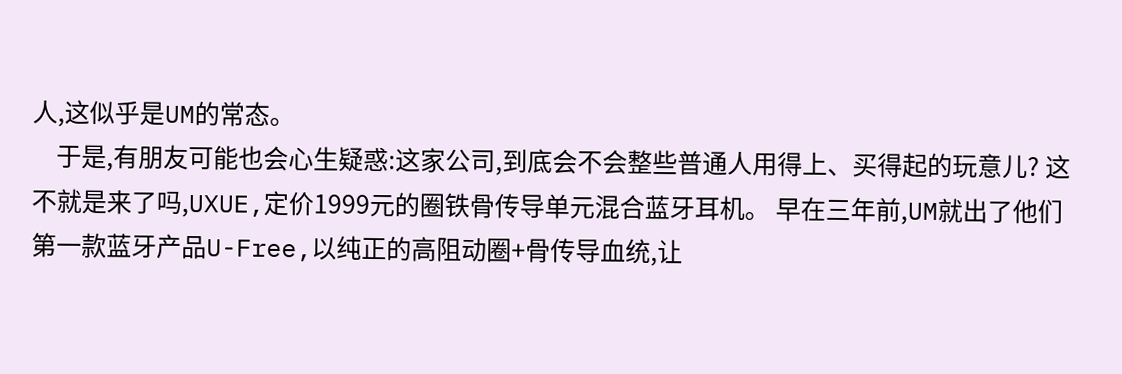人,这似乎是UM的常态。
    于是,有朋友可能也会心生疑惑:这家公司,到底会不会整些普通人用得上、买得起的玩意儿? 这不就是来了吗,UXUE,定价1999元的圈铁骨传导单元混合蓝牙耳机。 早在三年前,UM就出了他们第一款蓝牙产品U-Free,以纯正的高阻动圈+骨传导血统,让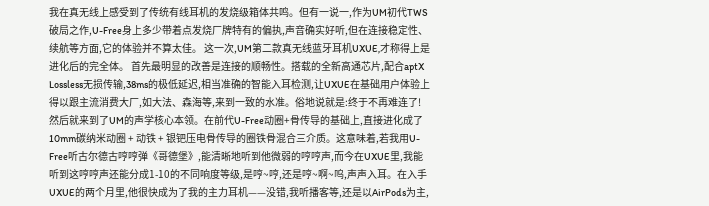我在真无线上感受到了传统有线耳机的发烧级箱体共鸣。但有一说一,作为UM初代TWS破局之作,U-Free身上多少带着点发烧厂牌特有的偏执,声音确实好听,但在连接稳定性、续航等方面,它的体验并不算太佳。 这一次,UM第二款真无线蓝牙耳机UXUE,才称得上是进化后的完全体。 首先最明显的改善是连接的顺畅性。搭载的全新高通芯片,配合aptX Lossless无损传输,38ms的极低延迟,相当准确的智能入耳检测,让UXUE在基础用户体验上得以跟主流消费大厂,如大法、森海等,来到一致的水准。俗地说就是:终于不再难连了! 然后就来到了UM的声学核心本领。在前代U-Free动圈+骨传导的基础上,直接进化成了10mm碳纳米动圈 + 动铁 + 银钯压电骨传导的圈铁骨混合三介质。这意味着,若我用U-Free听古尔德古哼哼弹《哥德堡》,能清晰地听到他微弱的哼哼声,而今在UXUE里,我能听到这哼哼声还能分成1-10的不同响度等级,是哼~哼,还是哼~啊~呜,声声入耳。在入手UXUE的两个月里,他很快成为了我的主力耳机——没错,我听播客等,还是以AirPods为主,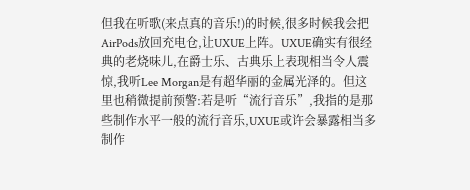但我在听歌(来点真的音乐!)的时候,很多时候我会把AirPods放回充电仓,让UXUE上阵。UXUE确实有很经典的老烧味儿,在爵士乐、古典乐上表现相当令人震惊,我听Lee Morgan是有超华丽的金属光泽的。但这里也稍微提前预警:若是听“流行音乐”,我指的是那些制作水平一般的流行音乐,UXUE或许会暴露相当多制作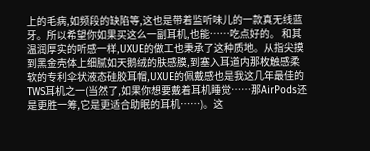上的毛病,如频段的缺陷等,这也是带着监听味儿的一款真无线蓝牙。所以希望你如果买这么一副耳机,也能……吃点好的。 和其温润厚实的听感一样,UXUE的做工也秉承了这种质地。从指尖摸到黑金壳体上细腻如天鹅绒的肤感膜,到塞入耳道内那枚触感柔软的专利伞状液态硅胶耳帽,UXUE的佩戴感也是我这几年最佳的TWS耳机之一(当然了,如果你想要戴着耳机睡觉……那AirPods还是更胜一筹,它是更适合助眠的耳机……)。这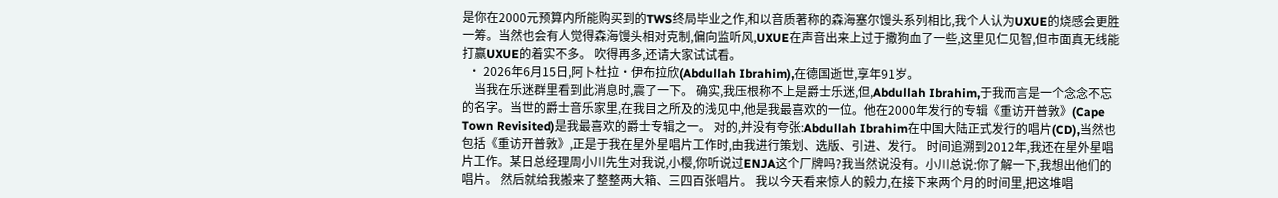是你在2000元预算内所能购买到的TWS终局毕业之作,和以音质著称的森海塞尔馒头系列相比,我个人认为UXUE的烧感会更胜一筹。当然也会有人觉得森海馒头相对克制,偏向监听风,UXUE在声音出来上过于撒狗血了一些,这里见仁见智,但市面真无线能打赢UXUE的着实不多。 吹得再多,还请大家试试看。
  • 2026年6月15日,阿卜杜拉·伊布拉欣(Abdullah Ibrahim),在德国逝世,享年91岁。
    当我在乐迷群里看到此消息时,震了一下。 确实,我压根称不上是爵士乐迷,但,Abdullah Ibrahim,于我而言是一个念念不忘的名字。当世的爵士音乐家里,在我目之所及的浅见中,他是我最喜欢的一位。他在2000年发行的专辑《重访开普敦》(Cape Town Revisited)是我最喜欢的爵士专辑之一。 对的,并没有夸张:Abdullah Ibrahim在中国大陆正式发行的唱片(CD),当然也包括《重访开普敦》,正是于我在星外星唱片工作时,由我进行策划、选版、引进、发行。 时间追溯到2012年,我还在星外星唱片工作。某日总经理周小川先生对我说,小樱,你听说过ENJA这个厂牌吗?我当然说没有。小川总说:你了解一下,我想出他们的唱片。 然后就给我搬来了整整两大箱、三四百张唱片。 我以今天看来惊人的毅力,在接下来两个月的时间里,把这堆唱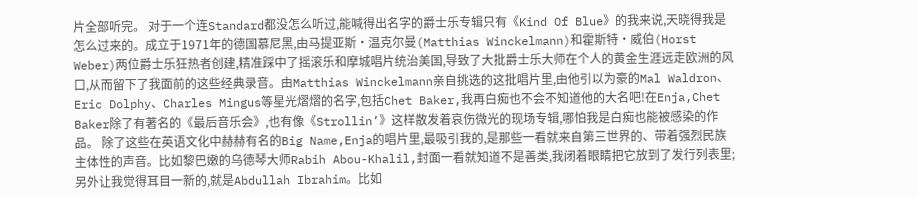片全部听完。 对于一个连Standard都没怎么听过,能喊得出名字的爵士乐专辑只有《Kind Of Blue》的我来说,天晓得我是怎么过来的。成立于1971年的德国慕尼黑,由马提亚斯·温克尔曼(Matthias Winckelmann)和霍斯特·威伯(Horst Weber)两位爵士乐狂热者创建,精准踩中了摇滚乐和摩城唱片统治美国,导致了大批爵士乐大师在个人的黄金生涯远走欧洲的风口,从而留下了我面前的这些经典录音。由Matthias Winckelmann亲自挑选的这批唱片里,由他引以为豪的Mal Waldron、Eric Dolphy、Charles Mingus等星光熠熠的名字,包括Chet Baker,我再白痴也不会不知道他的大名吧!在Enja,Chet Baker除了有著名的《最后音乐会》,也有像《Strollin’》这样散发着哀伤微光的现场专辑,哪怕我是白痴也能被感染的作品。 除了这些在英语文化中赫赫有名的Big Name,Enja的唱片里,最吸引我的,是那些一看就来自第三世界的、带着强烈民族主体性的声音。比如黎巴嫩的乌德琴大师Rabih Abou-Khalil,封面一看就知道不是善类,我闭着眼睛把它放到了发行列表里;另外让我觉得耳目一新的,就是Abdullah Ibrahim。比如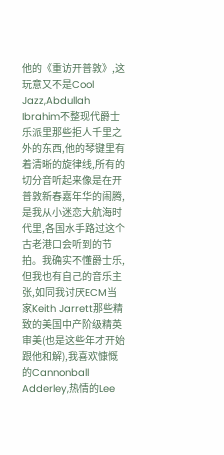他的《重访开普敦》,这玩意又不是Cool Jazz,Abdullah Ibrahim不整现代爵士乐派里那些拒人千里之外的东西,他的琴键里有着清晰的旋律线,所有的切分音听起来像是在开普敦新春嘉年华的闹腾,是我从小迷恋大航海时代里,各国水手路过这个古老港口会听到的节拍。我确实不懂爵士乐,但我也有自己的音乐主张,如同我讨厌ECM当家Keith Jarrett那些精致的美国中产阶级精英审美(也是这些年才开始跟他和解),我喜欢慷慨的Cannonball Adderley,热情的Lee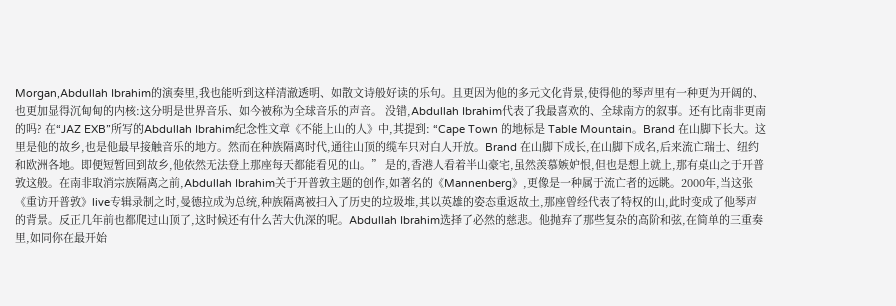Morgan,Abdullah Ibrahim的演奏里,我也能听到这样清澈透明、如散文诗般好读的乐句。且更因为他的多元文化背景,使得他的琴声里有一种更为开阔的、也更加显得沉甸甸的内核:这分明是世界音乐、如今被称为全球音乐的声音。 没错,Abdullah Ibrahim代表了我最喜欢的、全球南方的叙事。还有比南非更南的吗? 在“JAZ EXB”所写的Abdullah Ibrahim纪念性文章《不能上山的人》中,其提到: “Cape Town 的地标是 Table Mountain。Brand 在山脚下长大。这里是他的故乡,也是他最早接触音乐的地方。然而在种族隔离时代,通往山顶的缆车只对白人开放。Brand 在山脚下成长,在山脚下成名,后来流亡瑞士、纽约和欧洲各地。即便短暂回到故乡,他依然无法登上那座每天都能看见的山。” 是的,香港人看着半山豪宅,虽然羡慕嫉妒恨,但也是想上就上,那有桌山之于开普敦这般。在南非取消宗族隔离之前,Abdullah Ibrahim关于开普敦主题的创作,如著名的《Mannenberg》,更像是一种属于流亡者的远眺。2000年,当这张《重访开普敦》live专辑录制之时,曼德拉成为总统,种族隔离被扫入了历史的垃圾堆,其以英雄的姿态重返故土,那座曾经代表了特权的山,此时变成了他琴声的背景。反正几年前也都爬过山顶了,这时候还有什么苦大仇深的呢。Abdullah Ibrahim选择了必然的慈悲。他抛弃了那些复杂的高阶和弦,在简单的三重奏里,如同你在最开始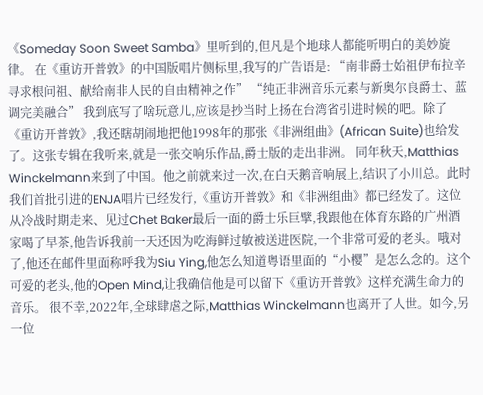《Someday Soon Sweet Samba》里听到的,但凡是个地球人都能听明白的美妙旋律。 在《重访开普敦》的中国版唱片侧标里,我写的广告语是: “南非爵士始祖伊布拉辛寻求根问祖、献给南非人民的自由精神之作” “纯正非洲音乐元素与新奥尔良爵士、蓝调完美融合” 我到底写了啥玩意儿,应该是抄当时上扬在台湾省引进时候的吧。除了《重访开普敦》,我还瞎胡闹地把他1998年的那张《非洲组曲》(African Suite)也给发了。这张专辑在我听来,就是一张交响乐作品,爵士版的走出非洲。 同年秋天,Matthias Winckelmann来到了中国。他之前就来过一次,在白天鹅音响展上,结识了小川总。此时我们首批引进的ENJA唱片已经发行,《重访开普敦》和《非洲组曲》都已经发了。这位从冷战时期走来、见过Chet Baker最后一面的爵士乐巨擘,我跟他在体育东路的广州酒家喝了早茶,他告诉我前一天还因为吃海鲜过敏被送进医院,一个非常可爱的老头。哦对了,他还在邮件里面称呼我为Siu Ying,他怎么知道粤语里面的“小樱”是怎么念的。这个可爱的老头,他的Open Mind,让我确信他是可以留下《重访开普敦》这样充满生命力的音乐。 很不幸,2022年,全球肆虐之际,Matthias Winckelmann也离开了人世。如今,另一位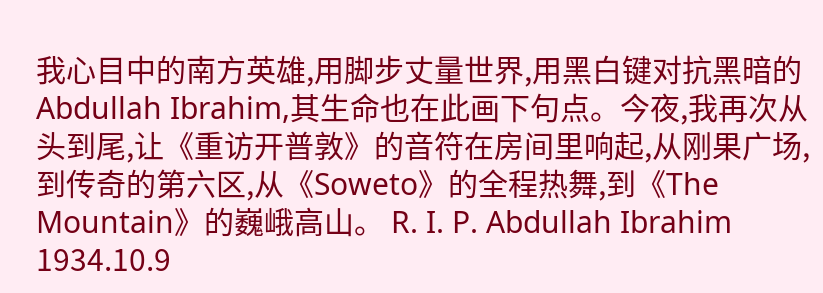我心目中的南方英雄,用脚步丈量世界,用黑白键对抗黑暗的Abdullah Ibrahim,其生命也在此画下句点。今夜,我再次从头到尾,让《重访开普敦》的音符在房间里响起,从刚果广场,到传奇的第六区,从《Soweto》的全程热舞,到《The Mountain》的巍峨高山。 R. I. P. Abdullah Ibrahim 1934.10.9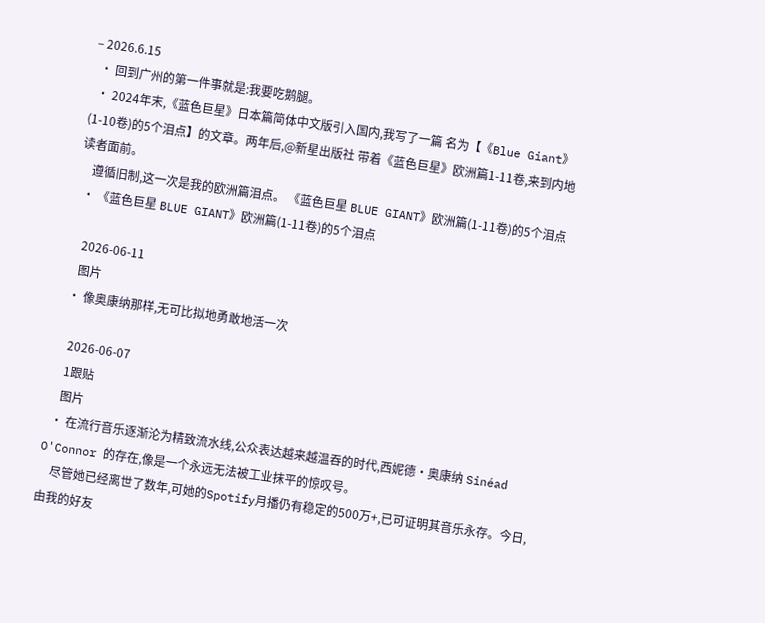– 2026.6.15
  • 回到广州的第一件事就是:我要吃鹅腿。
  • 2024年末,《蓝色巨星》日本篇简体中文版引入国内,我写了一篇 名为【《Blue Giant》(1-10卷)的5个泪点】的文章。两年后,@新星出版社 带着《蓝色巨星》欧洲篇1-11卷,来到内地读者面前。
    遵循旧制,这一次是我的欧洲篇泪点。 《蓝色巨星 BLUE GIANT》欧洲篇(1-11卷)的5个泪点
  • 《蓝色巨星 BLUE GIANT》欧洲篇(1-11卷)的5个泪点

    2026-06-11
    图片
  • 像奥康纳那样,无可比拟地勇敢地活一次

    2026-06-07
    1跟贴
    图片
  • 在流行音乐逐渐沦为精致流水线,公众表达越来越温吞的时代,西妮德·奥康纳 Sinéad O'Connor 的存在,像是一个永远无法被工业抹平的惊叹号。
    尽管她已经离世了数年,可她的Spotify月播仍有稳定的500万+,已可证明其音乐永存。今日,由我的好友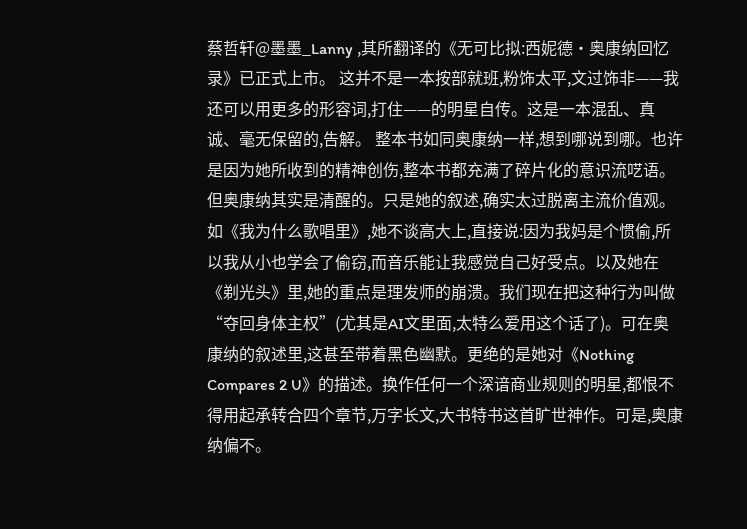蔡哲轩@墨墨_Lanny ,其所翻译的《无可比拟:西妮德·奥康纳回忆录》已正式上市。 这并不是一本按部就班,粉饰太平,文过饰非——我还可以用更多的形容词,打住——的明星自传。这是一本混乱、真诚、毫无保留的,告解。 整本书如同奥康纳一样,想到哪说到哪。也许是因为她所收到的精神创伤,整本书都充满了碎片化的意识流呓语。但奥康纳其实是清醒的。只是她的叙述,确实太过脱离主流价值观。如《我为什么歌唱里》,她不谈高大上,直接说:因为我妈是个惯偷,所以我从小也学会了偷窃,而音乐能让我感觉自己好受点。以及她在《剃光头》里,她的重点是理发师的崩溃。我们现在把这种行为叫做“夺回身体主权”(尤其是AI文里面,太特么爱用这个话了)。可在奥康纳的叙述里,这甚至带着黑色幽默。更绝的是她对《Nothing Compares 2 U》的描述。换作任何一个深谙商业规则的明星,都恨不得用起承转合四个章节,万字长文,大书特书这首旷世神作。可是,奥康纳偏不。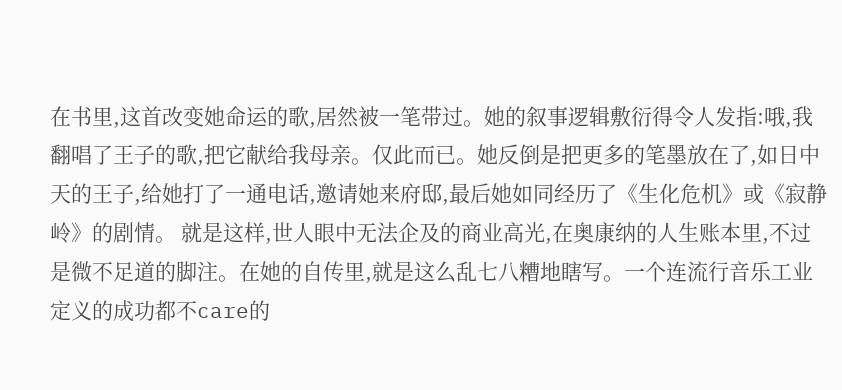在书里,这首改变她命运的歌,居然被一笔带过。她的叙事逻辑敷衍得令人发指:哦,我翻唱了王子的歌,把它献给我母亲。仅此而已。她反倒是把更多的笔墨放在了,如日中天的王子,给她打了一通电话,邀请她来府邸,最后她如同经历了《生化危机》或《寂静岭》的剧情。 就是这样,世人眼中无法企及的商业高光,在奥康纳的人生账本里,不过是微不足道的脚注。在她的自传里,就是这么乱七八糟地瞎写。一个连流行音乐工业定义的成功都不care的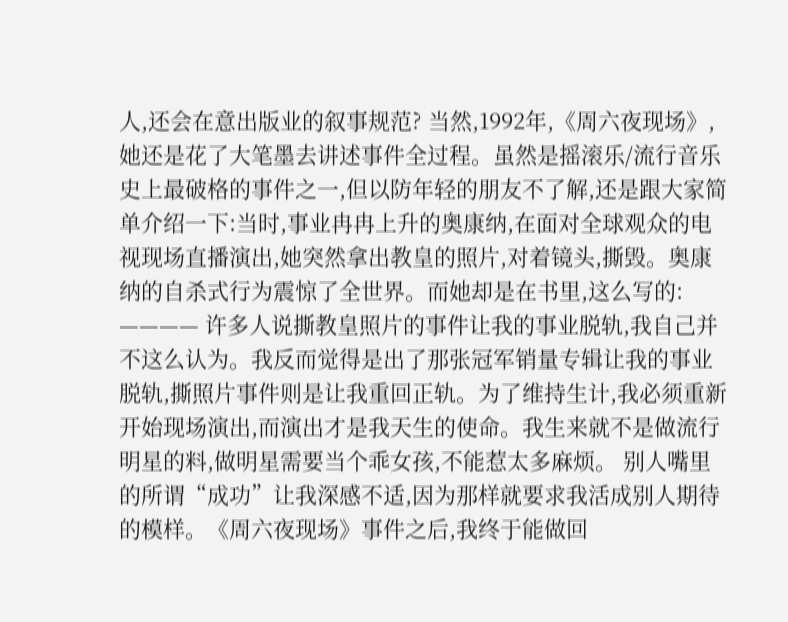人,还会在意出版业的叙事规范? 当然,1992年,《周六夜现场》,她还是花了大笔墨去讲述事件全过程。虽然是摇滚乐/流行音乐史上最破格的事件之一,但以防年轻的朋友不了解,还是跟大家简单介绍一下:当时,事业冉冉上升的奥康纳,在面对全球观众的电视现场直播演出,她突然拿出教皇的照片,对着镜头,撕毁。奥康纳的自杀式行为震惊了全世界。而她却是在书里,这么写的: ———— 许多人说撕教皇照片的事件让我的事业脱轨,我自己并不这么认为。我反而觉得是出了那张冠军销量专辑让我的事业脱轨,撕照片事件则是让我重回正轨。为了维持生计,我必须重新开始现场演出,而演出才是我天生的使命。我生来就不是做流行明星的料,做明星需要当个乖女孩,不能惹太多麻烦。 别人嘴里的所谓“成功”让我深感不适,因为那样就要求我活成别人期待的模样。《周六夜现场》事件之后,我终于能做回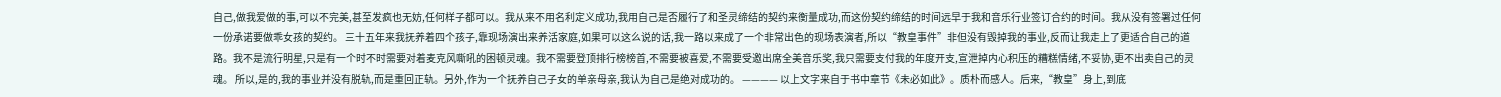自己,做我爱做的事,可以不完美,甚至发疯也无妨,任何样子都可以。我从来不用名利定义成功,我用自己是否履行了和圣灵缔结的契约来衡量成功,而这份契约缔结的时间远早于我和音乐行业签订合约的时间。我从没有签署过任何一份承诺要做乖女孩的契约。 三十五年来我抚养着四个孩子,靠现场演出来养活家庭,如果可以这么说的话,我一路以来成了一个非常出色的现场表演者,所以“教皇事件”非但没有毁掉我的事业,反而让我走上了更适合自己的道路。我不是流行明星,只是有一个时不时需要对着麦克风嘶吼的困顿灵魂。我不需要登顶排行榜榜首,不需要被喜爱,不需要受邀出席全美音乐奖,我只需要支付我的年度开支,宣泄掉内心积压的糟糕情绪,不妥协,更不出卖自己的灵魂。 所以,是的,我的事业并没有脱轨,而是重回正轨。另外,作为一个抚养自己子女的单亲母亲,我认为自己是绝对成功的。 ———— 以上文字来自于书中章节《未必如此》。质朴而感人。后来,“教皇”身上,到底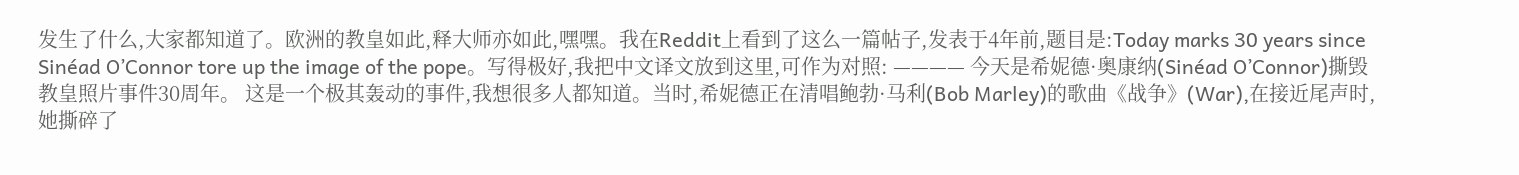发生了什么,大家都知道了。欧洲的教皇如此,释大师亦如此,嘿嘿。我在Reddit上看到了这么一篇帖子,发表于4年前,题目是:Today marks 30 years since Sinéad O’Connor tore up the image of the pope。写得极好,我把中文译文放到这里,可作为对照: ———— 今天是希妮德·奥康纳(Sinéad O’Connor)撕毁教皇照片事件30周年。 这是一个极其轰动的事件,我想很多人都知道。当时,希妮德正在清唱鲍勃·马利(Bob Marley)的歌曲《战争》(War),在接近尾声时,她撕碎了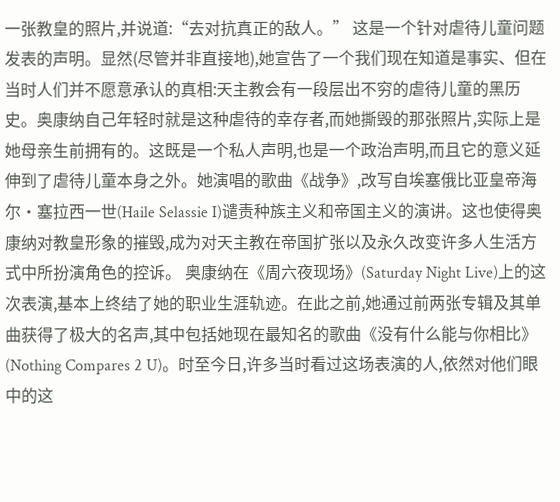一张教皇的照片,并说道:“去对抗真正的敌人。” 这是一个针对虐待儿童问题发表的声明。显然(尽管并非直接地),她宣告了一个我们现在知道是事实、但在当时人们并不愿意承认的真相:天主教会有一段层出不穷的虐待儿童的黑历史。奥康纳自己年轻时就是这种虐待的幸存者,而她撕毁的那张照片,实际上是她母亲生前拥有的。这既是一个私人声明,也是一个政治声明,而且它的意义延伸到了虐待儿童本身之外。她演唱的歌曲《战争》,改写自埃塞俄比亚皇帝海尔·塞拉西一世(Haile Selassie I)谴责种族主义和帝国主义的演讲。这也使得奥康纳对教皇形象的摧毁,成为对天主教在帝国扩张以及永久改变许多人生活方式中所扮演角色的控诉。 奥康纳在《周六夜现场》(Saturday Night Live)上的这次表演,基本上终结了她的职业生涯轨迹。在此之前,她通过前两张专辑及其单曲获得了极大的名声,其中包括她现在最知名的歌曲《没有什么能与你相比》(Nothing Compares 2 U)。时至今日,许多当时看过这场表演的人,依然对他们眼中的这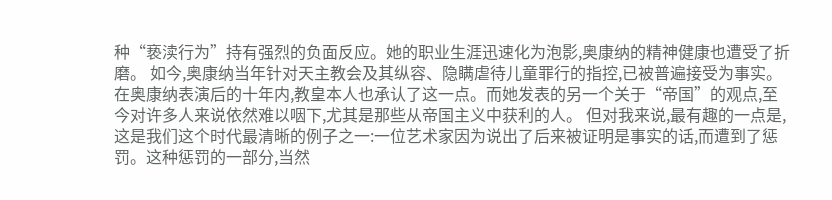种“亵渎行为”持有强烈的负面反应。她的职业生涯迅速化为泡影,奥康纳的精神健康也遭受了折磨。 如今,奥康纳当年针对天主教会及其纵容、隐瞒虐待儿童罪行的指控,已被普遍接受为事实。在奥康纳表演后的十年内,教皇本人也承认了这一点。而她发表的另一个关于“帝国”的观点,至今对许多人来说依然难以咽下,尤其是那些从帝国主义中获利的人。 但对我来说,最有趣的一点是,这是我们这个时代最清晰的例子之一:一位艺术家因为说出了后来被证明是事实的话,而遭到了惩罚。这种惩罚的一部分,当然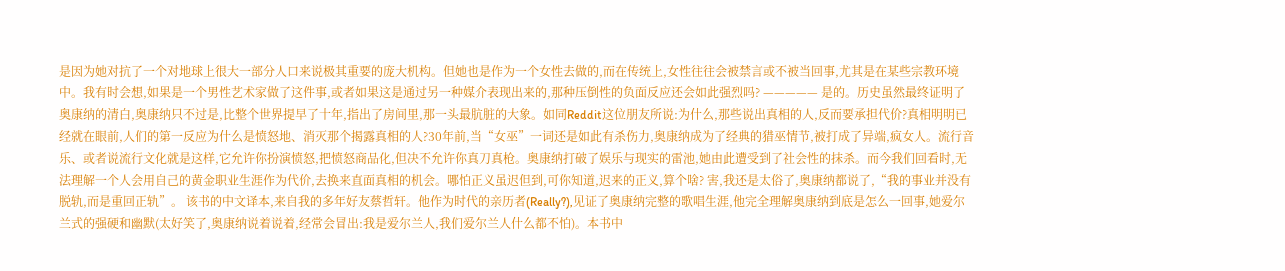是因为她对抗了一个对地球上很大一部分人口来说极其重要的庞大机构。但她也是作为一个女性去做的,而在传统上,女性往往会被禁言或不被当回事,尤其是在某些宗教环境中。我有时会想,如果是一个男性艺术家做了这件事,或者如果这是通过另一种媒介表现出来的,那种压倒性的负面反应还会如此强烈吗? ————— 是的。历史虽然最终证明了奥康纳的清白,奥康纳只不过是,比整个世界提早了十年,指出了房间里,那一头最肮脏的大象。如同Reddit这位朋友所说:为什么,那些说出真相的人,反而要承担代价?真相明明已经就在眼前,人们的第一反应为什么是愤怒地、消灭那个揭露真相的人?30年前,当“女巫”一词还是如此有杀伤力,奥康纳成为了经典的猎巫情节,被打成了异端,疯女人。流行音乐、或者说流行文化就是这样,它允许你扮演愤怒,把愤怒商品化,但决不允许你真刀真枪。奥康纳打破了娱乐与现实的雷池,她由此遭受到了社会性的抹杀。而今我们回看时,无法理解一个人会用自己的黄金职业生涯作为代价,去换来直面真相的机会。哪怕正义虽迟但到,可你知道,迟来的正义,算个啥? 害,我还是太俗了,奥康纳都说了,“我的事业并没有脱轨,而是重回正轨”。 该书的中文译本,来自我的多年好友蔡哲轩。他作为时代的亲历者(Really?),见证了奥康纳完整的歌唱生涯,他完全理解奥康纳到底是怎么一回事,她爱尔兰式的强硬和幽默(太好笑了,奥康纳说着说着,经常会冒出:我是爱尔兰人,我们爱尔兰人什么都不怕)。本书中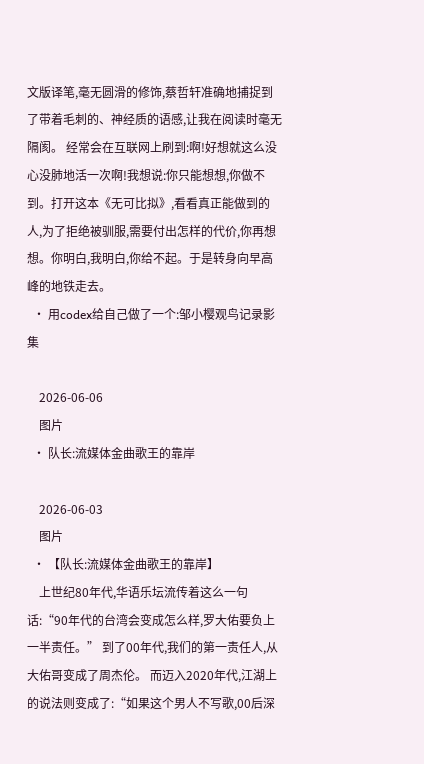文版译笔,毫无圆滑的修饰,蔡哲轩准确地捕捉到了带着毛刺的、神经质的语感,让我在阅读时毫无隔阂。 经常会在互联网上刷到:啊!好想就这么没心没肺地活一次啊!我想说:你只能想想,你做不到。打开这本《无可比拟》,看看真正能做到的人,为了拒绝被驯服,需要付出怎样的代价,你再想想。你明白,我明白,你给不起。于是转身向早高峰的地铁走去。
  • 用codex给自己做了一个:邹小樱观鸟记录影集

    2026-06-06
    图片
  • 队长:流媒体金曲歌王的靠岸

    2026-06-03
    图片
  • 【队长:流媒体金曲歌王的靠岸】
    上世纪80年代,华语乐坛流传着这么一句话:“90年代的台湾会变成怎么样,罗大佑要负上一半责任。” 到了00年代,我们的第一责任人,从大佑哥变成了周杰伦。 而迈入2020年代,江湖上的说法则变成了:“如果这个男人不写歌,00后深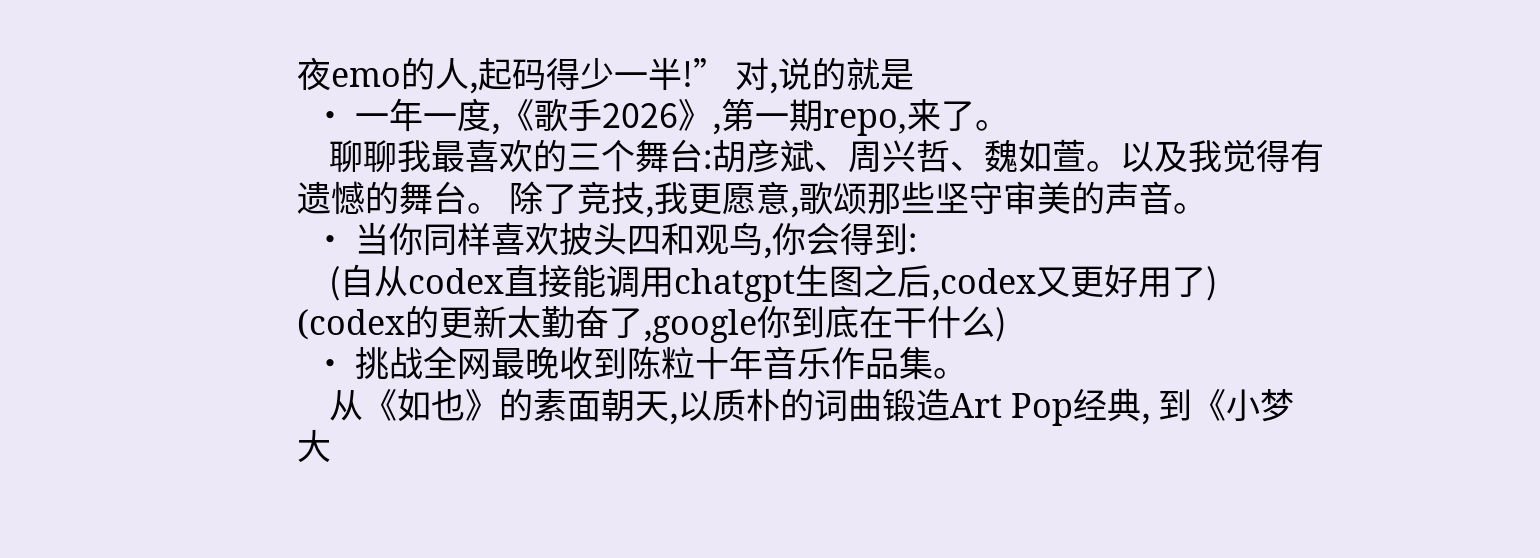夜emo的人,起码得少一半!” 对,说的就是
  • 一年一度,《歌手2026》,第一期repo,来了。
    聊聊我最喜欢的三个舞台:胡彦斌、周兴哲、魏如萱。以及我觉得有遗憾的舞台。 除了竞技,我更愿意,歌颂那些坚守审美的声音。
  • 当你同样喜欢披头四和观鸟,你会得到:
    (自从codex直接能调用chatgpt生图之后,codex又更好用了) (codex的更新太勤奋了,google你到底在干什么)
  • 挑战全网最晚收到陈粒十年音乐作品集。
    从《如也》的素面朝天,以质朴的词曲锻造Art Pop经典, 到《小梦大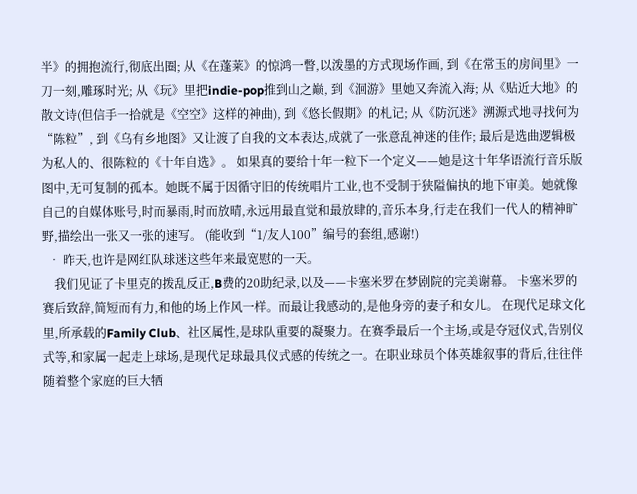半》的拥抱流行,彻底出圈; 从《在蓬莱》的惊鸿一瞥,以泼墨的方式现场作画, 到《在常玉的房间里》一刀一刻,雕琢时光; 从《玩》里把indie-pop推到山之巅, 到《洄游》里她又奔流入海; 从《贴近大地》的散文诗(但信手一拾就是《空空》这样的神曲), 到《悠长假期》的札记; 从《防沉迷》溯源式地寻找何为“陈粒”, 到《乌有乡地图》又让渡了自我的文本表达,成就了一张意乱神迷的佳作; 最后是选曲逻辑极为私人的、很陈粒的《十年自选》。 如果真的要给十年一粒下一个定义——她是这十年华语流行音乐版图中,无可复制的孤本。她既不属于因循守旧的传统唱片工业,也不受制于狭隘偏执的地下审美。她就像自己的自媒体账号,时而暴雨,时而放晴,永远用最直觉和最放肆的,音乐本身,行走在我们一代人的精神旷野,描绘出一张又一张的速写。 (能收到“1/友人100”编号的套组,感谢!)
  • 昨天,也许是网红队球迷这些年来最宽慰的一天。
    我们见证了卡里克的拨乱反正,B费的20助纪录,以及——卡塞米罗在梦剧院的完美谢幕。 卡塞米罗的赛后致辞,简短而有力,和他的场上作风一样。而最让我感动的,是他身旁的妻子和女儿。 在现代足球文化里,所承载的Family Club、社区属性,是球队重要的凝聚力。在赛季最后一个主场,或是夺冠仪式,告别仪式等,和家属一起走上球场,是现代足球最具仪式感的传统之一。在职业球员个体英雄叙事的背后,往往伴随着整个家庭的巨大牺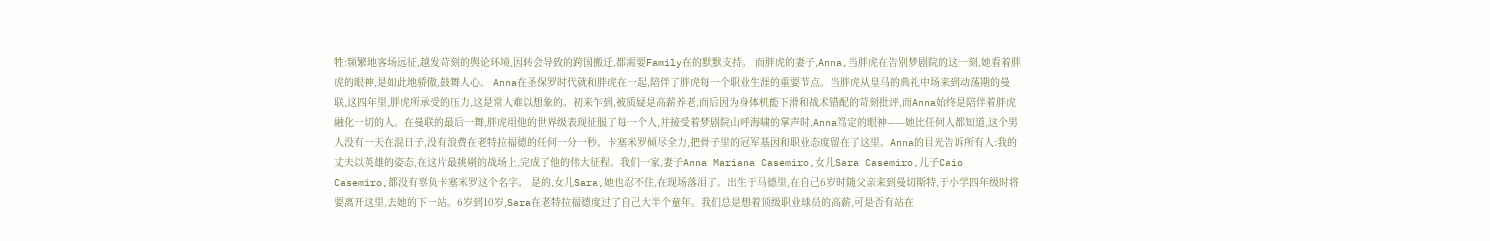牲:频繁地客场远征,越发苛刻的舆论环境,因转会导致的跨国搬迁,都需要Family在的默默支持。 而胖虎的妻子,Anna,当胖虎在告别梦剧院的这一刻,她看着胖虎的眼神,是如此地骄傲,鼓舞人心。 Anna在圣保罗时代就和胖虎在一起,陪伴了胖虎每一个职业生涯的重要节点。当胖虎从皇马的典礼中场来到动荡期的曼联,这四年里,胖虎所承受的压力,这是常人难以想象的。初来乍到,被质疑是高薪养老,而后因为身体机能下滑和战术错配的苛刻批评,而Anna始终是陪伴着胖虎融化一切的人。在曼联的最后一舞,胖虎用他的世界级表现征服了每一个人,并接受着梦剧院山呼海啸的掌声时,Anna笃定的眼神——她比任何人都知道,这个男人没有一天在混日子,没有浪费在老特拉福德的任何一分一秒。卡塞米罗倾尽全力,把骨子里的冠军基因和职业态度留在了这里。Anna的目光告诉所有人:我的丈夫以英雄的姿态,在这片最挑剔的战场上,完成了他的伟大征程。我们一家,妻子Anna Mariana Casemiro,女儿Sara Casemiro,儿子Caio Casemiro,都没有辜负卡塞米罗这个名字。 是的,女儿Sara,她也忍不住,在现场落泪了。出生于马德里,在自己6岁时随父亲来到曼切斯特,于小学四年级时将要离开这里,去她的下一站。6岁到10岁,Sara在老特拉福德度过了自己大半个童年。我们总是想着顶级职业球员的高薪,可是否有站在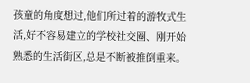孩童的角度想过,他们所过着的游牧式生活,好不容易建立的学校社交圈、刚开始熟悉的生活街区,总是不断被推倒重来。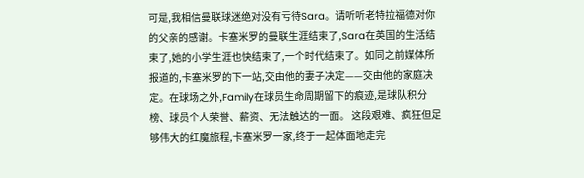可是,我相信曼联球迷绝对没有亏待Sara。请听听老特拉福德对你的父亲的感谢。卡塞米罗的曼联生涯结束了,Sara在英国的生活结束了,她的小学生涯也快结束了,一个时代结束了。如同之前媒体所报道的,卡塞米罗的下一站,交由他的妻子决定——交由他的家庭决定。在球场之外,Family在球员生命周期留下的痕迹,是球队积分榜、球员个人荣誉、薪资、无法触达的一面。 这段艰难、疯狂但足够伟大的红魔旅程,卡塞米罗一家,终于一起体面地走完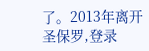了。2013年离开圣保罗,登录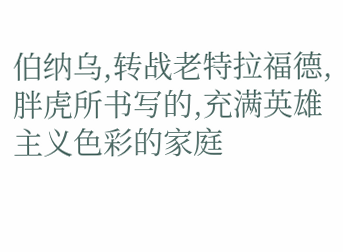伯纳乌,转战老特拉福德,胖虎所书写的,充满英雄主义色彩的家庭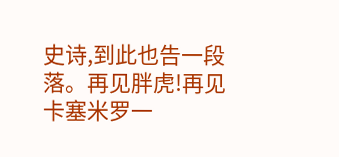史诗,到此也告一段落。再见胖虎!再见卡塞米罗一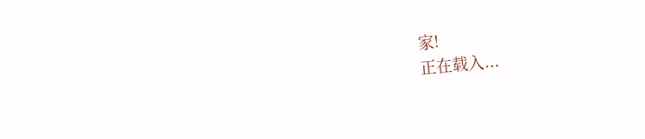家!
正在载入...